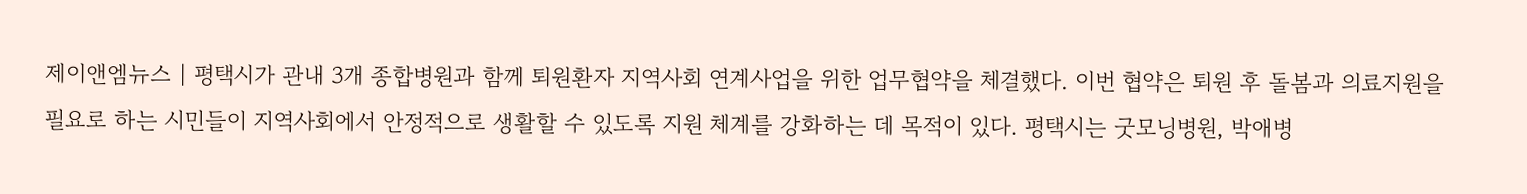제이앤엠뉴스 | 평택시가 관내 3개 종합병원과 함께 퇴원환자 지역사회 연계사업을 위한 업무협약을 체결했다. 이번 협약은 퇴원 후 돌봄과 의료지원을 필요로 하는 시민들이 지역사회에서 안정적으로 생활할 수 있도록 지원 체계를 강화하는 데 목적이 있다. 평택시는 굿모닝병원, 박애병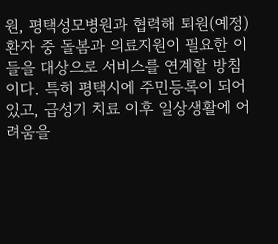원, 평택성모병원과 협력해 퇴원(예정) 환자 중 돌봄과 의료지원이 필요한 이들을 대상으로 서비스를 연계할 방침이다. 특히 평택시에 주민등록이 되어 있고, 급성기 치료 이후 일상생활에 어려움을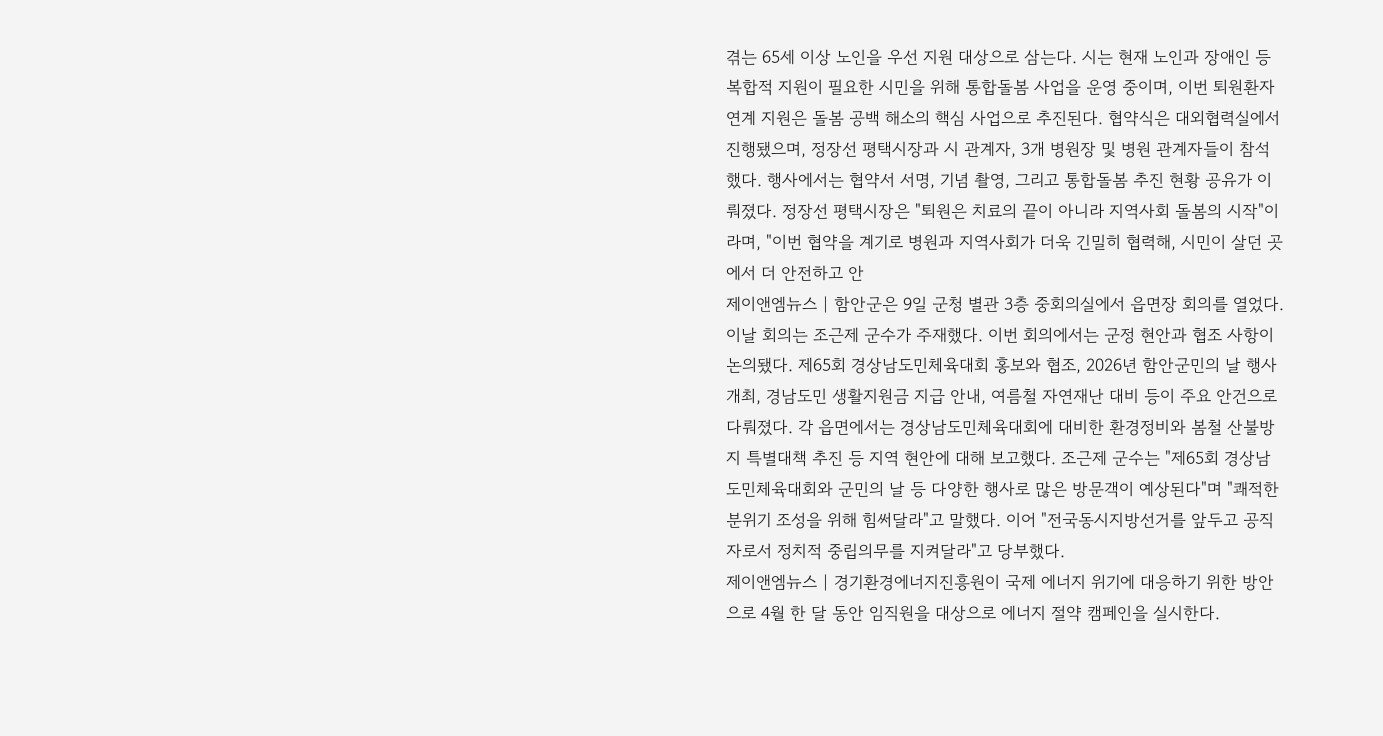겪는 65세 이상 노인을 우선 지원 대상으로 삼는다. 시는 현재 노인과 장애인 등 복합적 지원이 필요한 시민을 위해 통합돌봄 사업을 운영 중이며, 이번 퇴원환자 연계 지원은 돌봄 공백 해소의 핵심 사업으로 추진된다. 협약식은 대외협력실에서 진행됐으며, 정장선 평택시장과 시 관계자, 3개 병원장 및 병원 관계자들이 참석했다. 행사에서는 협약서 서명, 기념 촬영, 그리고 통합돌봄 추진 현황 공유가 이뤄졌다. 정장선 평택시장은 "퇴원은 치료의 끝이 아니라 지역사회 돌봄의 시작"이라며, "이번 협약을 계기로 병원과 지역사회가 더욱 긴밀히 협력해, 시민이 살던 곳에서 더 안전하고 안
제이앤엠뉴스 | 함안군은 9일 군청 별관 3층 중회의실에서 읍면장 회의를 열었다. 이날 회의는 조근제 군수가 주재했다. 이번 회의에서는 군정 현안과 협조 사항이 논의됐다. 제65회 경상남도민체육대회 홍보와 협조, 2026년 함안군민의 날 행사 개최, 경남도민 생활지원금 지급 안내, 여름철 자연재난 대비 등이 주요 안건으로 다뤄졌다. 각 읍면에서는 경상남도민체육대회에 대비한 환경정비와 봄철 산불방지 특별대책 추진 등 지역 현안에 대해 보고했다. 조근제 군수는 "제65회 경상남도민체육대회와 군민의 날 등 다양한 행사로 많은 방문객이 예상된다"며 "쾌적한 분위기 조성을 위해 힘써달라"고 말했다. 이어 "전국동시지방선거를 앞두고 공직자로서 정치적 중립의무를 지켜달라"고 당부했다.
제이앤엠뉴스 | 경기환경에너지진흥원이 국제 에너지 위기에 대응하기 위한 방안으로 4월 한 달 동안 임직원을 대상으로 에너지 절약 캠페인을 실시한다.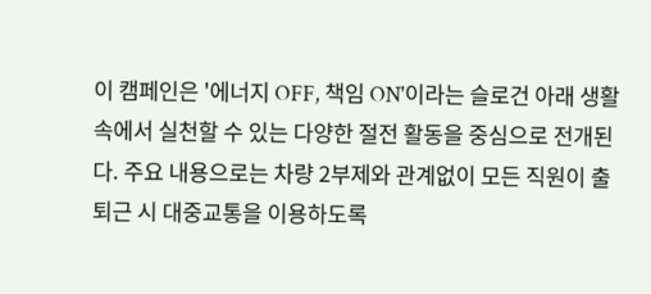이 캠페인은 '에너지 OFF, 책임 ON'이라는 슬로건 아래 생활 속에서 실천할 수 있는 다양한 절전 활동을 중심으로 전개된다. 주요 내용으로는 차량 2부제와 관계없이 모든 직원이 출퇴근 시 대중교통을 이용하도록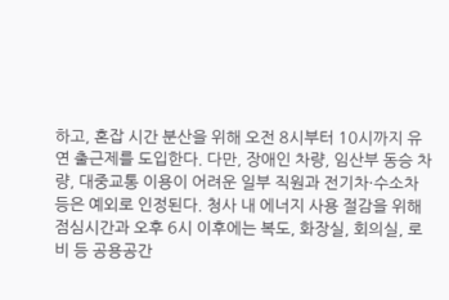하고, 혼잡 시간 분산을 위해 오전 8시부터 10시까지 유연 출근제를 도입한다. 다만, 장애인 차량, 임산부 동승 차량, 대중교통 이용이 어려운 일부 직원과 전기차·수소차 등은 예외로 인정된다. 청사 내 에너지 사용 절감을 위해 점심시간과 오후 6시 이후에는 복도, 화장실, 회의실, 로비 등 공용공간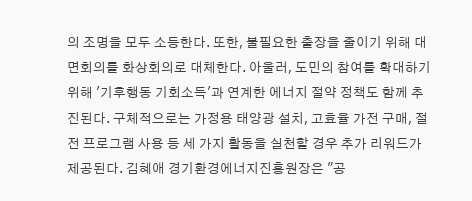의 조명을 모두 소등한다. 또한, 불필요한 출장을 줄이기 위해 대면회의를 화상회의로 대체한다. 아울러, 도민의 참여를 확대하기 위해 '기후행동 기회소득'과 연계한 에너지 절약 정책도 함께 추진된다. 구체적으로는 가정용 태양광 설치, 고효율 가전 구매, 절전 프로그램 사용 등 세 가지 활동을 실천할 경우 추가 리워드가 제공된다. 김혜애 경기환경에너지진흥원장은 "공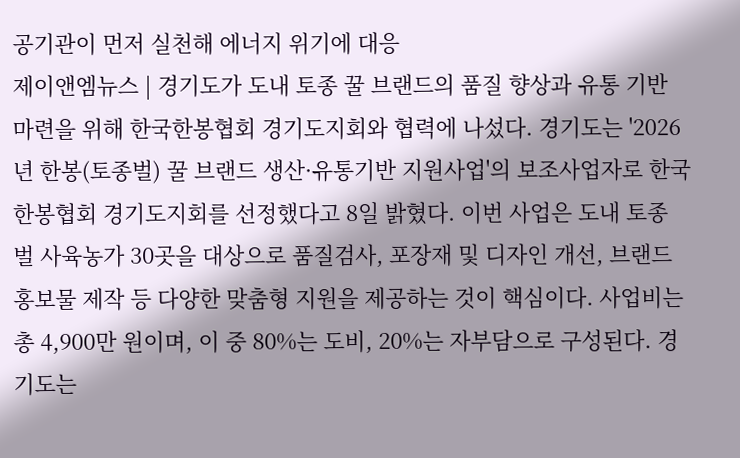공기관이 먼저 실천해 에너지 위기에 대응
제이앤엠뉴스 | 경기도가 도내 토종 꿀 브랜드의 품질 향상과 유통 기반 마련을 위해 한국한봉협회 경기도지회와 협력에 나섰다. 경기도는 '2026년 한봉(토종벌) 꿀 브랜드 생산·유통기반 지원사업'의 보조사업자로 한국한봉협회 경기도지회를 선정했다고 8일 밝혔다. 이번 사업은 도내 토종 벌 사육농가 30곳을 대상으로 품질검사, 포장재 및 디자인 개선, 브랜드 홍보물 제작 등 다양한 맞춤형 지원을 제공하는 것이 핵심이다. 사업비는 총 4,900만 원이며, 이 중 80%는 도비, 20%는 자부담으로 구성된다. 경기도는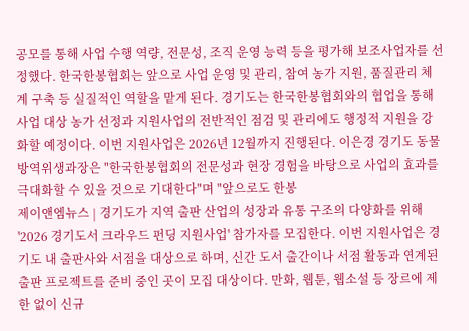공모를 통해 사업 수행 역량, 전문성, 조직 운영 능력 등을 평가해 보조사업자를 선정했다. 한국한봉협회는 앞으로 사업 운영 및 관리, 참여 농가 지원, 품질관리 체계 구축 등 실질적인 역할을 맡게 된다. 경기도는 한국한봉협회와의 협업을 통해 사업 대상 농가 선정과 지원사업의 전반적인 점검 및 관리에도 행정적 지원을 강화할 예정이다. 이번 지원사업은 2026년 12월까지 진행된다. 이은경 경기도 동물방역위생과장은 "한국한봉협회의 전문성과 현장 경험을 바탕으로 사업의 효과를 극대화할 수 있을 것으로 기대한다"며 "앞으로도 한봉
제이앤엠뉴스 | 경기도가 지역 출판 산업의 성장과 유통 구조의 다양화를 위해 '2026 경기도서 크라우드 펀딩 지원사업' 참가자를 모집한다. 이번 지원사업은 경기도 내 출판사와 서점을 대상으로 하며, 신간 도서 출간이나 서점 활동과 연계된 출판 프로젝트를 준비 중인 곳이 모집 대상이다. 만화, 웹툰, 웹소설 등 장르에 제한 없이 신규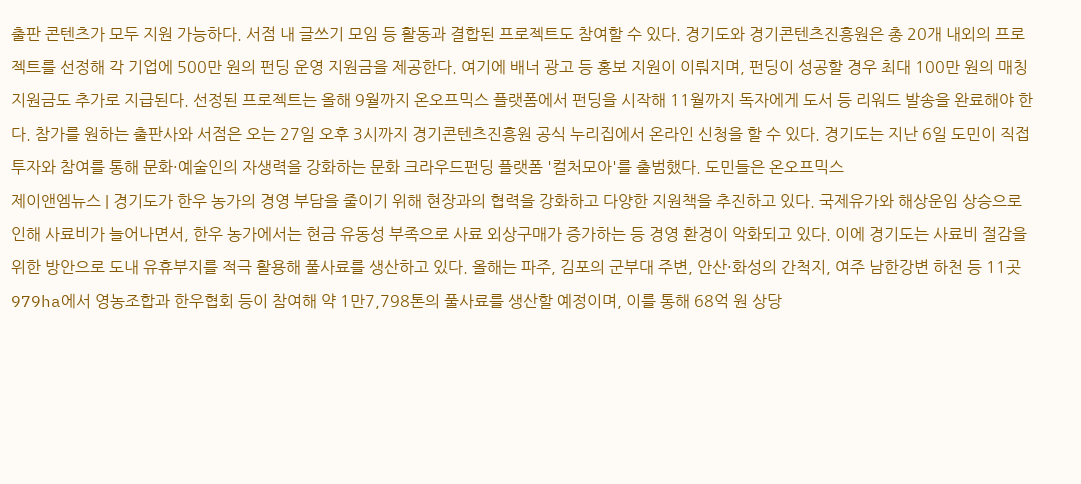출판 콘텐츠가 모두 지원 가능하다. 서점 내 글쓰기 모임 등 활동과 결합된 프로젝트도 참여할 수 있다. 경기도와 경기콘텐츠진흥원은 총 20개 내외의 프로젝트를 선정해 각 기업에 500만 원의 펀딩 운영 지원금을 제공한다. 여기에 배너 광고 등 홍보 지원이 이뤄지며, 펀딩이 성공할 경우 최대 100만 원의 매칭 지원금도 추가로 지급된다. 선정된 프로젝트는 올해 9월까지 온오프믹스 플랫폼에서 펀딩을 시작해 11월까지 독자에게 도서 등 리워드 발송을 완료해야 한다. 참가를 원하는 출판사와 서점은 오는 27일 오후 3시까지 경기콘텐츠진흥원 공식 누리집에서 온라인 신청을 할 수 있다. 경기도는 지난 6일 도민이 직접 투자와 참여를 통해 문화·예술인의 자생력을 강화하는 문화 크라우드펀딩 플랫폼 '컬처모아'를 출범했다. 도민들은 온오프믹스
제이앤엠뉴스 | 경기도가 한우 농가의 경영 부담을 줄이기 위해 현장과의 협력을 강화하고 다양한 지원책을 추진하고 있다. 국제유가와 해상운임 상승으로 인해 사료비가 늘어나면서, 한우 농가에서는 현금 유동성 부족으로 사료 외상구매가 증가하는 등 경영 환경이 악화되고 있다. 이에 경기도는 사료비 절감을 위한 방안으로 도내 유휴부지를 적극 활용해 풀사료를 생산하고 있다. 올해는 파주, 김포의 군부대 주변, 안산·화성의 간척지, 여주 남한강변 하천 등 11곳 979ha에서 영농조합과 한우협회 등이 참여해 약 1만7,798톤의 풀사료를 생산할 예정이며, 이를 통해 68억 원 상당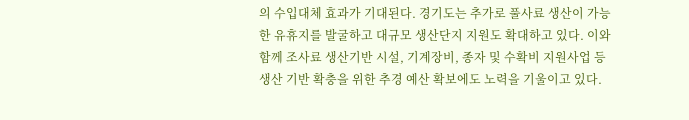의 수입대체 효과가 기대된다. 경기도는 추가로 풀사료 생산이 가능한 유휴지를 발굴하고 대규모 생산단지 지원도 확대하고 있다. 이와 함께 조사료 생산기반 시설, 기계장비, 종자 및 수확비 지원사업 등 생산 기반 확충을 위한 추경 예산 확보에도 노력을 기울이고 있다.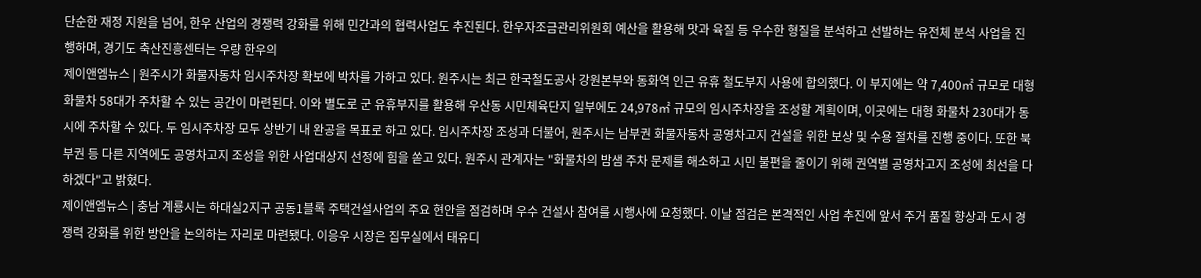단순한 재정 지원을 넘어, 한우 산업의 경쟁력 강화를 위해 민간과의 협력사업도 추진된다. 한우자조금관리위원회 예산을 활용해 맛과 육질 등 우수한 형질을 분석하고 선발하는 유전체 분석 사업을 진행하며, 경기도 축산진흥센터는 우량 한우의
제이앤엠뉴스 | 원주시가 화물자동차 임시주차장 확보에 박차를 가하고 있다. 원주시는 최근 한국철도공사 강원본부와 동화역 인근 유휴 철도부지 사용에 합의했다. 이 부지에는 약 7,400㎡ 규모로 대형 화물차 58대가 주차할 수 있는 공간이 마련된다. 이와 별도로 군 유휴부지를 활용해 우산동 시민체육단지 일부에도 24,978㎡ 규모의 임시주차장을 조성할 계획이며, 이곳에는 대형 화물차 230대가 동시에 주차할 수 있다. 두 임시주차장 모두 상반기 내 완공을 목표로 하고 있다. 임시주차장 조성과 더불어, 원주시는 남부권 화물자동차 공영차고지 건설을 위한 보상 및 수용 절차를 진행 중이다. 또한 북부권 등 다른 지역에도 공영차고지 조성을 위한 사업대상지 선정에 힘을 쏟고 있다. 원주시 관계자는 "화물차의 밤샘 주차 문제를 해소하고 시민 불편을 줄이기 위해 권역별 공영차고지 조성에 최선을 다하겠다"고 밝혔다.
제이앤엠뉴스 | 충남 계룡시는 하대실2지구 공동1블록 주택건설사업의 주요 현안을 점검하며 우수 건설사 참여를 시행사에 요청했다. 이날 점검은 본격적인 사업 추진에 앞서 주거 품질 향상과 도시 경쟁력 강화를 위한 방안을 논의하는 자리로 마련됐다. 이응우 시장은 집무실에서 태유디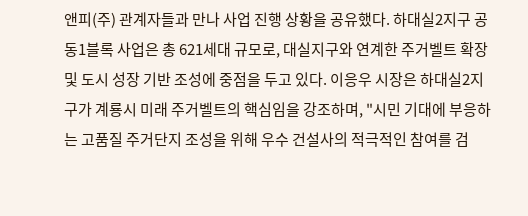앤피(주) 관계자들과 만나 사업 진행 상황을 공유했다. 하대실2지구 공동1블록 사업은 총 621세대 규모로, 대실지구와 연계한 주거벨트 확장 및 도시 성장 기반 조성에 중점을 두고 있다. 이응우 시장은 하대실2지구가 계룡시 미래 주거벨트의 핵심임을 강조하며, "시민 기대에 부응하는 고품질 주거단지 조성을 위해 우수 건설사의 적극적인 참여를 검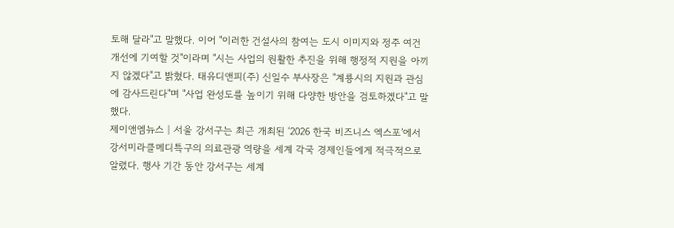토해 달라"고 말했다. 이어 "이러한 건설사의 참여는 도시 이미지와 정주 여건 개선에 기여할 것"이라며 "시는 사업의 원활한 추진을 위해 행정적 지원을 아끼지 않겠다"고 밝혔다. 태유디앤피(주) 신일수 부사장은 "계룡시의 지원과 관심에 감사드린다"며 "사업 완성도를 높이기 위해 다양한 방안을 검토하겠다"고 말했다.
제이앤엠뉴스 | 서울 강서구는 최근 개최된 ‘2026 한국 비즈니스 엑스포’에서 강서미라클메디특구의 의료관광 역량을 세계 각국 경제인들에게 적극적으로 알렸다. 행사 기간 동안 강서구는 세계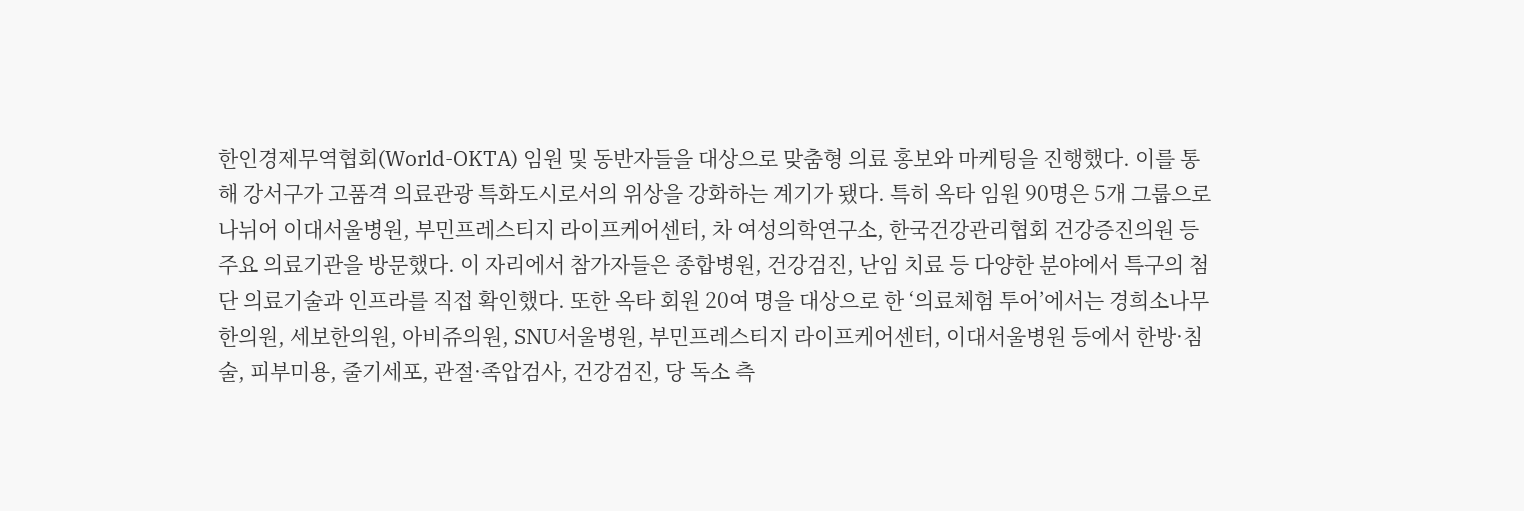한인경제무역협회(World-OKTA) 임원 및 동반자들을 대상으로 맞춤형 의료 홍보와 마케팅을 진행했다. 이를 통해 강서구가 고품격 의료관광 특화도시로서의 위상을 강화하는 계기가 됐다. 특히 옥타 임원 90명은 5개 그룹으로 나뉘어 이대서울병원, 부민프레스티지 라이프케어센터, 차 여성의학연구소, 한국건강관리협회 건강증진의원 등 주요 의료기관을 방문했다. 이 자리에서 참가자들은 종합병원, 건강검진, 난임 치료 등 다양한 분야에서 특구의 첨단 의료기술과 인프라를 직접 확인했다. 또한 옥타 회원 20여 명을 대상으로 한 ‘의료체험 투어’에서는 경희소나무한의원, 세보한의원, 아비쥬의원, SNU서울병원, 부민프레스티지 라이프케어센터, 이대서울병원 등에서 한방·침술, 피부미용, 줄기세포, 관절·족압검사, 건강검진, 당 독소 측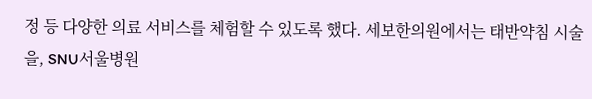정 등 다양한 의료 서비스를 체험할 수 있도록 했다. 세보한의원에서는 태반약침 시술을, SNU서울병원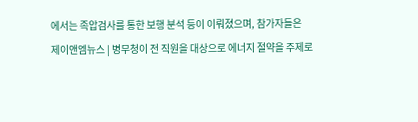에서는 족압검사를 통한 보행 분석 등이 이뤄졌으며, 참가자들은
제이앤엠뉴스 | 병무청이 전 직원을 대상으로 에너지 절약을 주제로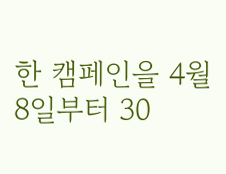한 캠페인을 4월 8일부터 30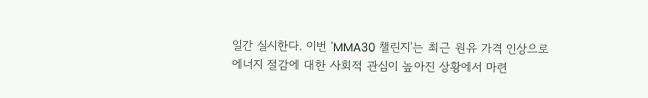일간 실시한다. 이번 'MMA30 챌린지'는 최근 원유 가격 인상으로 에너지 절감에 대한 사회적 관심이 높아진 상황에서 마련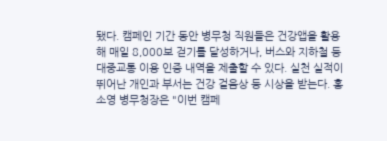됐다. 캠페인 기간 동안 병무청 직원들은 건강앱을 활용해 매일 8,000보 걷기를 달성하거나, 버스와 지하철 등 대중교통 이용 인증 내역을 제출할 수 있다. 실천 실적이 뛰어난 개인과 부서는 건강 걸음상 등 시상을 받는다. 홍소영 병무청장은 "이번 캠페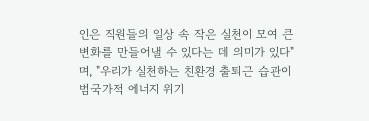인은 직원들의 일상 속 작은 실천이 모여 큰 변화를 만들어낼 수 있다는 데 의미가 있다"며, "우리가 실천하는 친환경 출퇴근 습관이 범국가적 에너지 위기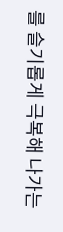를 슬기롭게 극복해 나가는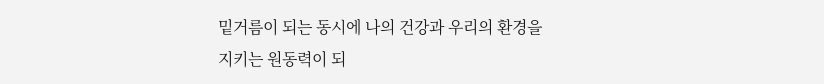밑거름이 되는 동시에 나의 건강과 우리의 환경을 지키는 원동력이 되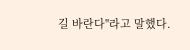길 바란다"라고 말했다.